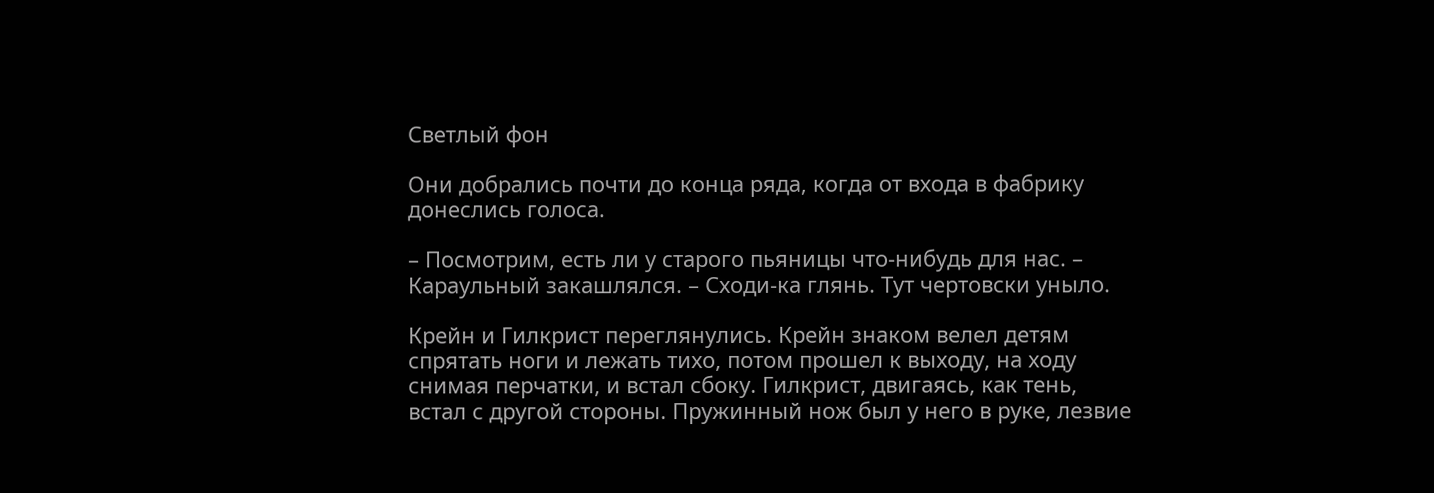Светлый фон

Они добрались почти до конца ряда, когда от входа в фабрику донеслись голоса.

– Посмотрим, есть ли у старого пьяницы что-нибудь для нас. – Караульный закашлялся. – Сходи-ка глянь. Тут чертовски уныло.

Крейн и Гилкрист переглянулись. Крейн знаком велел детям спрятать ноги и лежать тихо, потом прошел к выходу, на ходу снимая перчатки, и встал сбоку. Гилкрист, двигаясь, как тень, встал с другой стороны. Пружинный нож был у него в руке, лезвие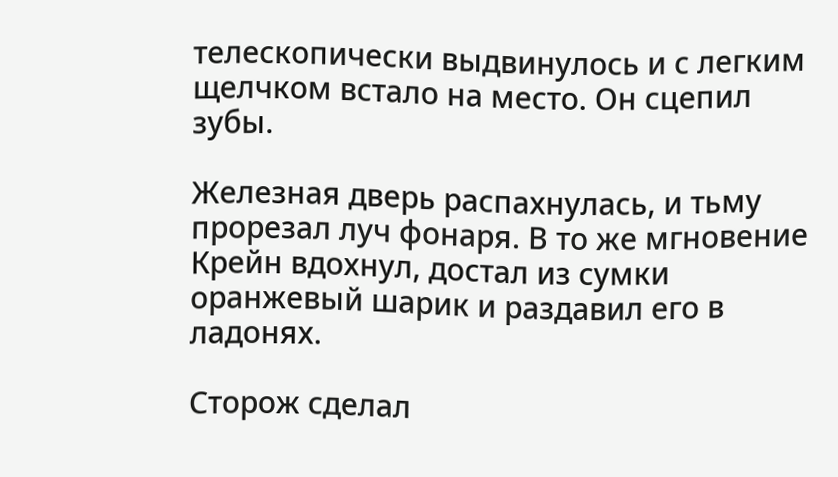телескопически выдвинулось и с легким щелчком встало на место. Он сцепил зубы.

Железная дверь распахнулась, и тьму прорезал луч фонаря. В то же мгновение Крейн вдохнул, достал из сумки оранжевый шарик и раздавил его в ладонях.

Сторож сделал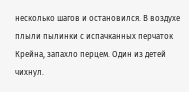несколько шагов и остановился. В воздухе плыли пылинки с испачканных перчаток Крейна, запахло перцем. Один из детей чихнул.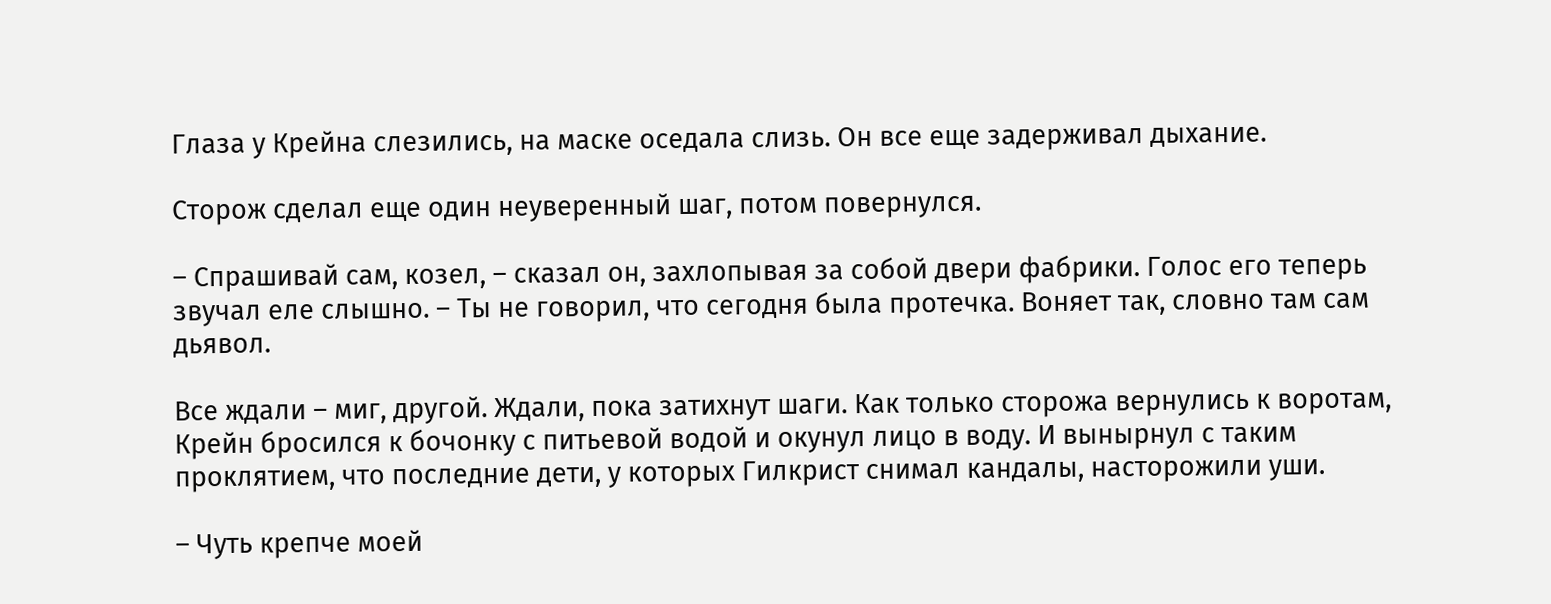Глаза у Крейна слезились, на маске оседала слизь. Он все еще задерживал дыхание.

Сторож сделал еще один неуверенный шаг, потом повернулся.

– Спрашивай сам, козел, – сказал он, захлопывая за собой двери фабрики. Голос его теперь звучал еле слышно. – Ты не говорил, что сегодня была протечка. Воняет так, словно там сам дьявол.

Все ждали – миг, другой. Ждали, пока затихнут шаги. Как только сторожа вернулись к воротам, Крейн бросился к бочонку с питьевой водой и окунул лицо в воду. И вынырнул с таким проклятием, что последние дети, у которых Гилкрист снимал кандалы, насторожили уши.

– Чуть крепче моей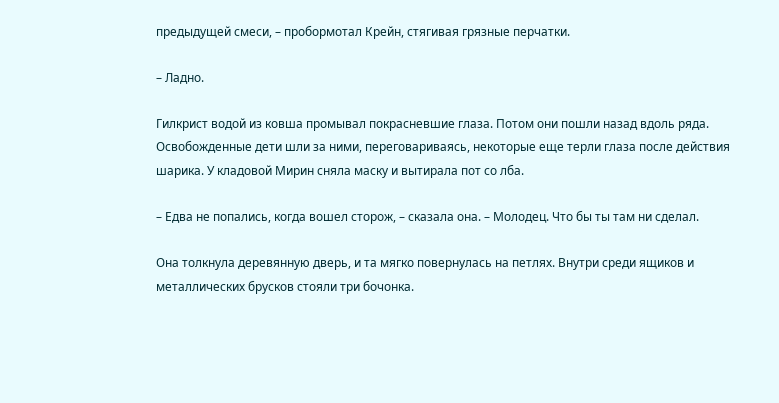предыдущей смеси, – пробормотал Крейн, стягивая грязные перчатки.

– Ладно.

Гилкрист водой из ковша промывал покрасневшие глаза. Потом они пошли назад вдоль ряда. Освобожденные дети шли за ними, переговариваясь, некоторые еще терли глаза после действия шарика. У кладовой Мирин сняла маску и вытирала пот со лба.

– Едва не попались, когда вошел сторож, – сказала она. – Молодец. Что бы ты там ни сделал.

Она толкнула деревянную дверь, и та мягко повернулась на петлях. Внутри среди ящиков и металлических брусков стояли три бочонка.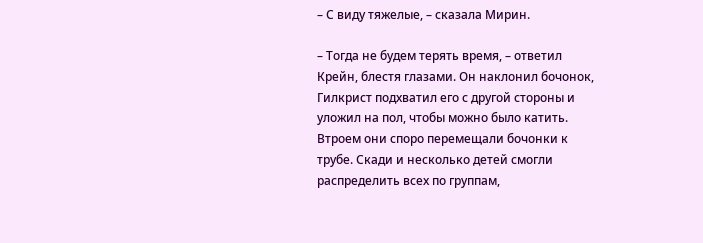– С виду тяжелые, – сказала Мирин.

– Тогда не будем терять время, – ответил Крейн, блестя глазами. Он наклонил бочонок, Гилкрист подхватил его с другой стороны и уложил на пол, чтобы можно было катить. Втроем они споро перемещали бочонки к трубе. Скади и несколько детей смогли распределить всех по группам,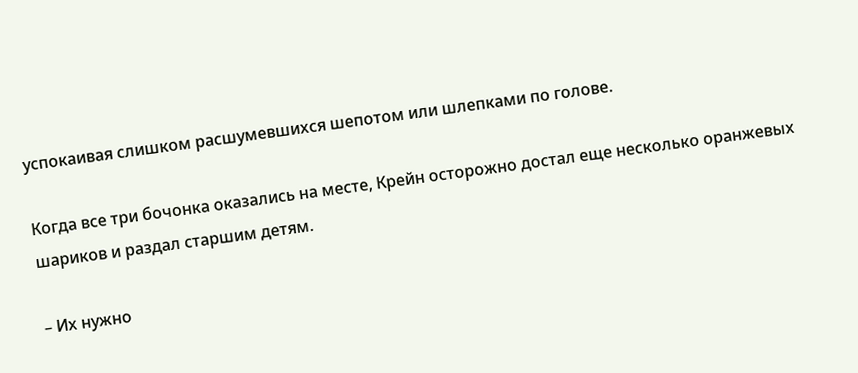успокаивая слишком расшумевшихся шепотом или шлепками по голове.

Когда все три бочонка оказались на месте, Крейн осторожно достал еще несколько оранжевых шариков и раздал старшим детям.

– Их нужно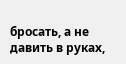бросать, а не давить в руках,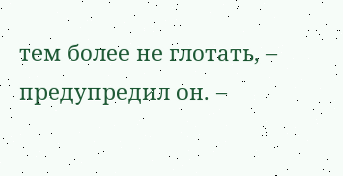тем более не глотать, – предупредил он. –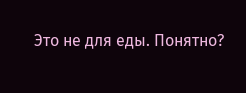Это не для еды. Понятно?